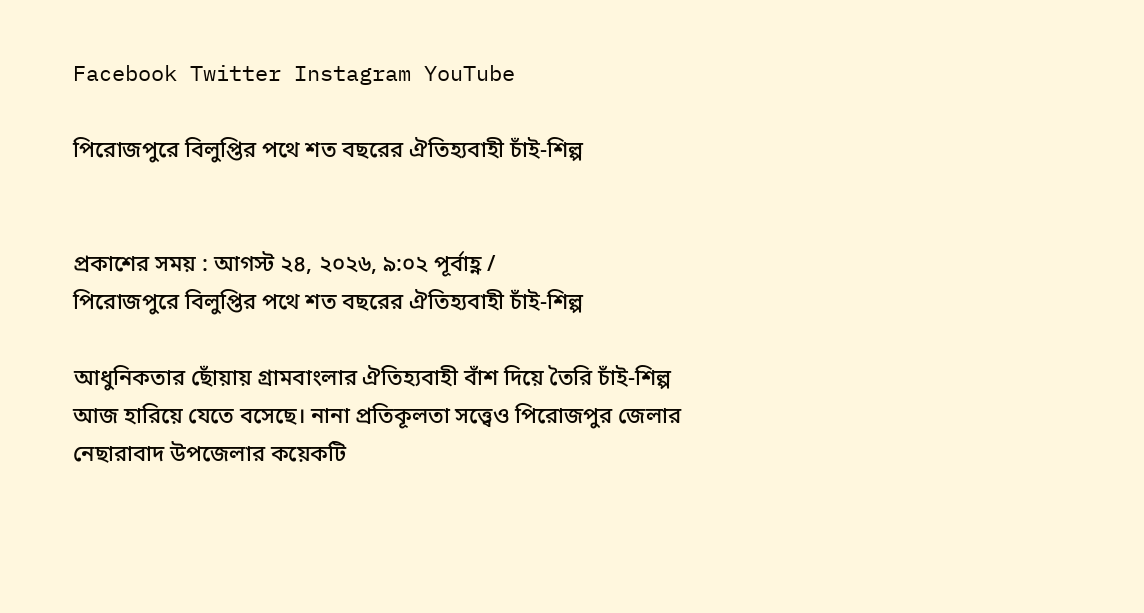Facebook Twitter Instagram YouTube

পিরোজপুরে বিলুপ্তির পথে শত বছরের ঐতিহ্যবাহী চাঁই-শিল্প


প্রকাশের সময় : আগস্ট ২৪, ২০২৬, ৯:০২ পূর্বাহ্ণ /
পিরোজপুরে বিলুপ্তির পথে শত বছরের ঐতিহ্যবাহী চাঁই-শিল্প

আধুনিকতার ছোঁয়ায় গ্রামবাংলার ঐতিহ্যবাহী বাঁশ দিয়ে তৈরি চাঁই-শিল্প আজ হারিয়ে যেতে বসেছে। নানা প্রতিকূলতা সত্ত্বেও পিরোজপুর জেলার নেছারাবাদ উপজেলার কয়েকটি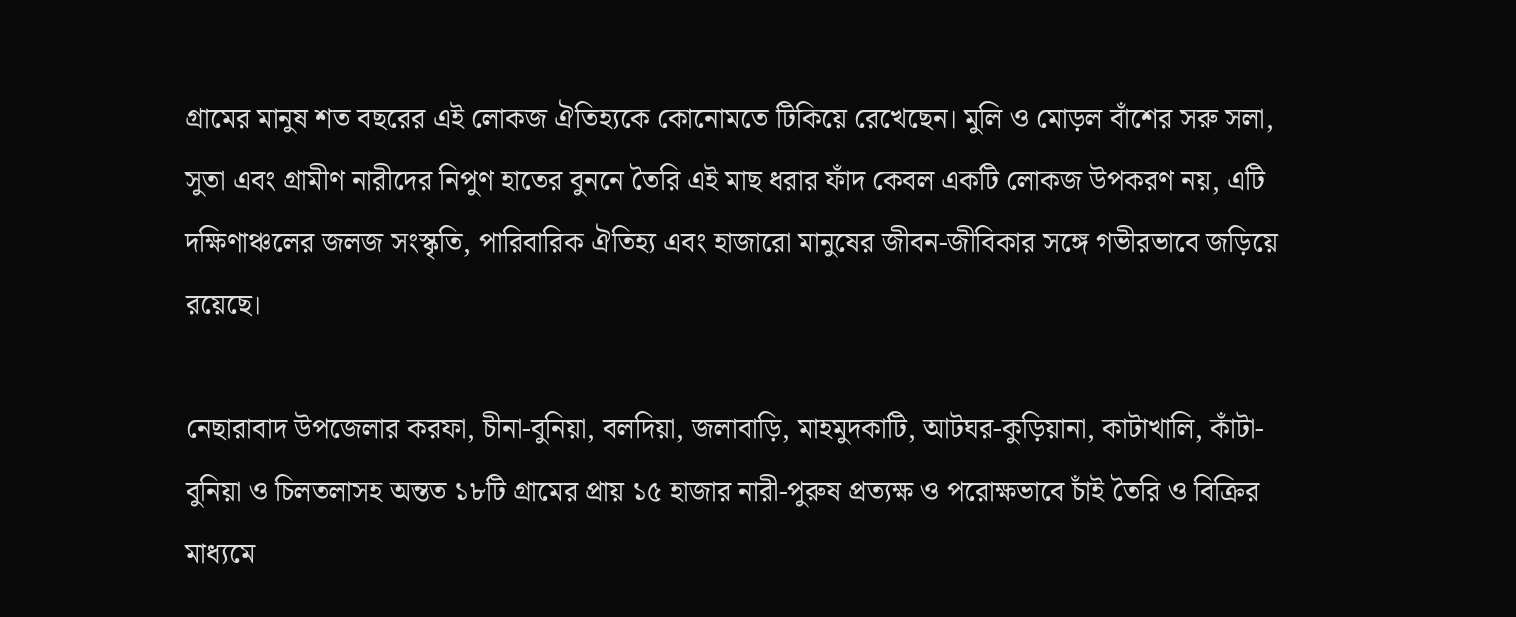গ্রামের মানুষ শত বছরের এই লোকজ ঐতিহ্যকে কোনোমতে টিকিয়ে রেখেছেন। মুলি ও মোড়ল বাঁশের সরু সলা, সুতা এবং গ্রামীণ নারীদের নিপুণ হাতের বুননে তৈরি এই মাছ ধরার ফাঁদ কেবল একটি লোকজ উপকরণ নয়, এটি দক্ষিণাঞ্চলের জলজ সংস্কৃতি, পারিবারিক ঐতিহ্য এবং হাজারো মানুষের জীবন-জীবিকার সঙ্গে গভীরভাবে জড়িয়ে রয়েছে।

নেছারাবাদ উপজেলার করফা, চীনা-বুনিয়া, বলদিয়া, জলাবাড়ি, মাহমুদকাটি, আটঘর-কুড়িয়ানা, কাটাখালি, কাঁটা-বুনিয়া ও চিলতলাসহ অন্তত ১৮টি গ্রামের প্রায় ১৫ হাজার নারী-পুরুষ প্রত্যক্ষ ও পরোক্ষভাবে চাঁই তৈরি ও বিক্রির মাধ্যমে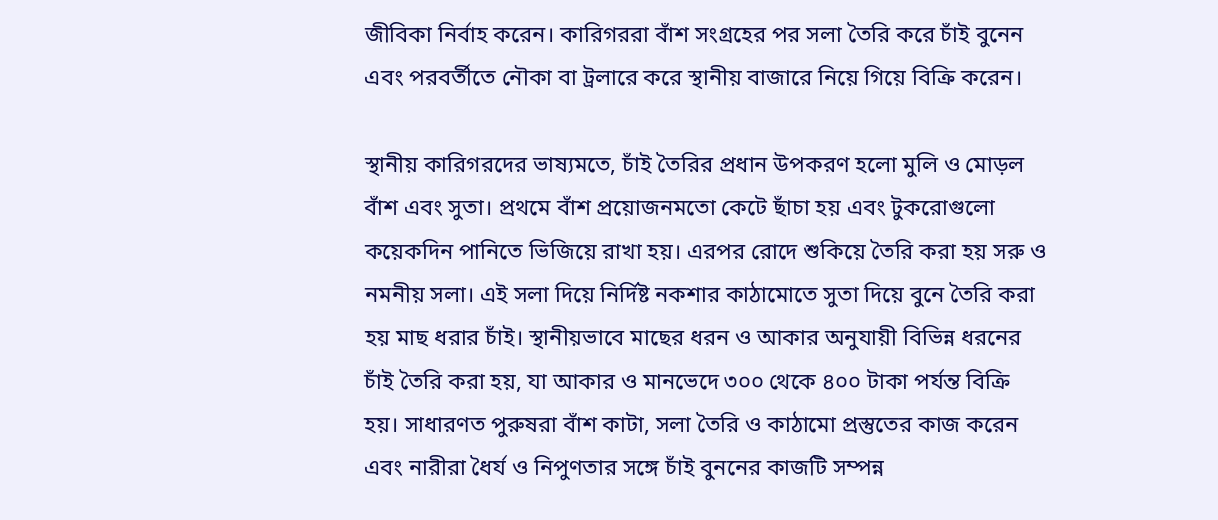জীবিকা নির্বাহ করেন। কারিগররা বাঁশ সংগ্রহের পর সলা তৈরি করে চাঁই বুনেন এবং পরবর্তীতে নৌকা বা ট্রলারে করে স্থানীয় বাজারে নিয়ে গিয়ে বিক্রি করেন।

স্থানীয় কারিগরদের ভাষ্যমতে, চাঁই তৈরির প্রধান উপকরণ হলো মুলি ও মোড়ল বাঁশ এবং সুতা। প্রথমে বাঁশ প্রয়োজনমতো কেটে ছাঁচা হয় এবং টুকরোগুলো কয়েকদিন পানিতে ভিজিয়ে রাখা হয়। এরপর রোদে শুকিয়ে তৈরি করা হয় সরু ও নমনীয় সলা। এই সলা দিয়ে নির্দিষ্ট নকশার কাঠামোতে সুতা দিয়ে বুনে তৈরি করা হয় মাছ ধরার চাঁই। স্থানীয়ভাবে মাছের ধরন ও আকার অনুযায়ী বিভিন্ন ধরনের চাঁই তৈরি করা হয়, যা আকার ও মানভেদে ৩০০ থেকে ৪০০ টাকা পর্যন্ত বিক্রি হয়। সাধারণত পুরুষরা বাঁশ কাটা, সলা তৈরি ও কাঠামো প্রস্তুতের কাজ করেন এবং নারীরা ধৈর্য ও নিপুণতার সঙ্গে চাঁই বুননের কাজটি সম্পন্ন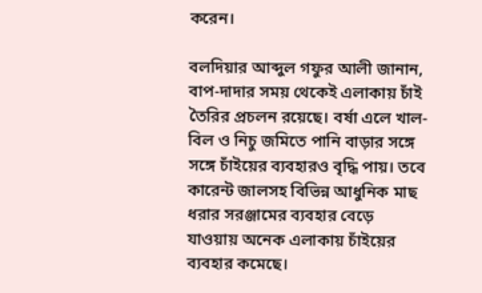করেন।

বলদিয়ার আব্দুল গফুর আলী জানান, বাপ-দাদার সময় থেকেই এলাকায় চাঁই তৈরির প্রচলন রয়েছে। বর্ষা এলে খাল-বিল ও নিচু জমিতে পানি বাড়ার সঙ্গে সঙ্গে চাঁইয়ের ব্যবহারও বৃদ্ধি পায়। তবে কারেন্ট জালসহ বিভিন্ন আধুনিক মাছ ধরার সরঞ্জামের ব্যবহার বেড়ে যাওয়ায় অনেক এলাকায় চাঁইয়ের ব্যবহার কমেছে।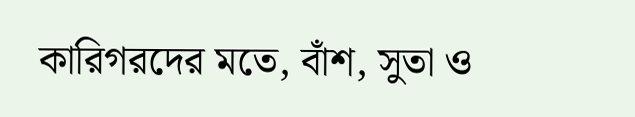কারিগরদের মতে, বাঁশ, সুতা ও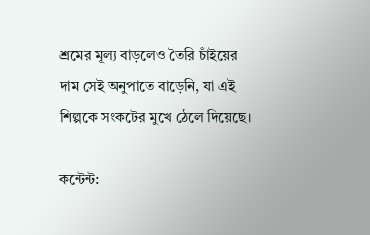শ্রমের মূল্য বাড়লেও তৈরি চাঁইয়ের দাম সেই অনুপাতে বাড়েনি, যা এই শিল্পকে সংকটের মুখে ঠেলে দিয়েছে।

কন্টেন্ট: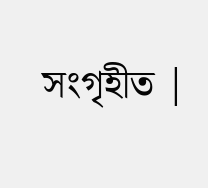সংগৃহীত |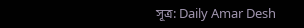সূত্র: Daily Amar Desh